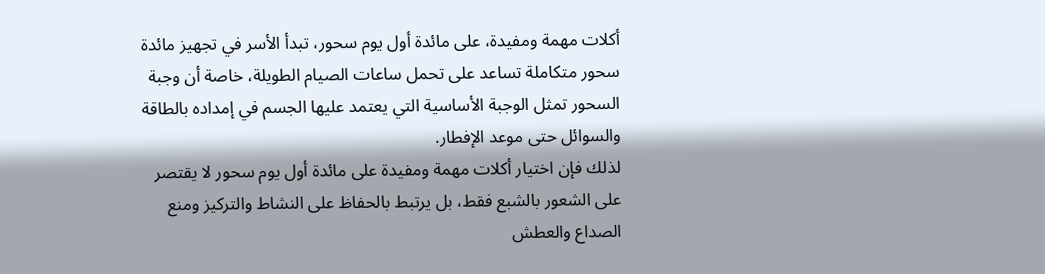أكلات مهمة ومفيدة، على مائدة أول يوم سحور، تبدأ الأسر في تجهيز مائدة سحور متكاملة تساعد على تحمل ساعات الصيام الطويلة، خاصة أن وجبة السحور تمثل الوجبة الأساسية التي يعتمد عليها الجسم في إمداده بالطاقة والسوائل حتى موعد الإفطار.
لذلك فإن اختيار أكلات مهمة ومفيدة على مائدة أول يوم سحور لا يقتصر على الشعور بالشبع فقط، بل يرتبط بالحفاظ على النشاط والتركيز ومنع الصداع والعطش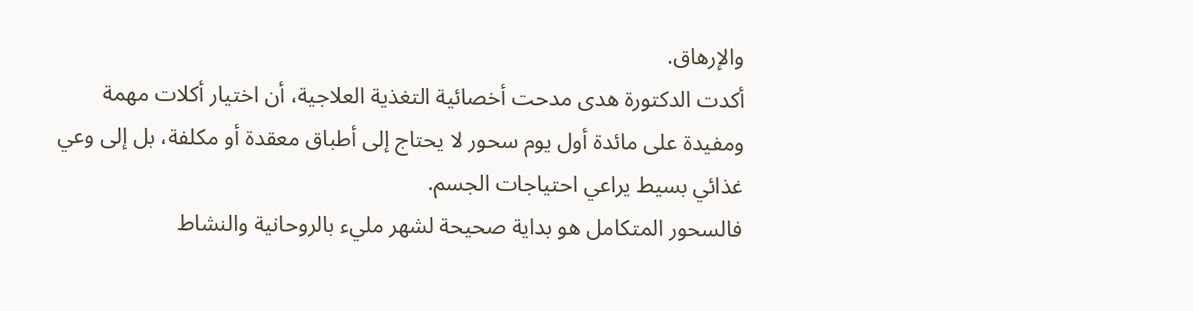والإرهاق.
أكدت الدكتورة هدى مدحت أخصائية التغذية العلاجية، أن اختيار أكلات مهمة ومفيدة على مائدة أول يوم سحور لا يحتاج إلى أطباق معقدة أو مكلفة، بل إلى وعي غذائي بسيط يراعي احتياجات الجسم.
فالسحور المتكامل هو بداية صحيحة لشهر مليء بالروحانية والنشاط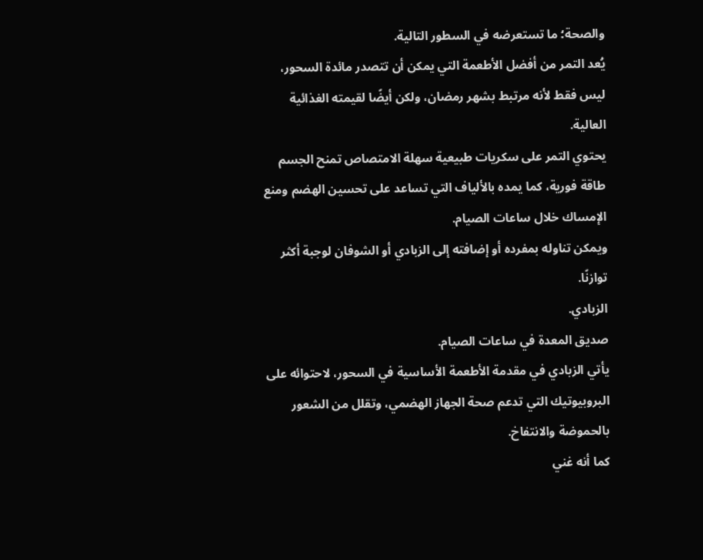والصحة؛ ما تستعرضه في السطور التالية.
يُعد التمر من أفضل الأطعمة التي يمكن أن تتصدر مائدة السحور، ليس فقط لأنه مرتبط بشهر رمضان، ولكن أيضًا لقيمته الغذائية العالية.
يحتوي التمر على سكريات طبيعية سهلة الامتصاص تمنح الجسم طاقة فورية، كما يمده بالألياف التي تساعد على تحسين الهضم ومنع الإمساك خلال ساعات الصيام.
ويمكن تناوله بمفرده أو إضافته إلى الزبادي أو الشوفان لوجبة أكثر توازنًا.
الزبادي.
صديق المعدة في ساعات الصيام.
يأتي الزبادي في مقدمة الأطعمة الأساسية في السحور، لاحتوائه على البروبيوتيك التي تدعم صحة الجهاز الهضمي، وتقلل من الشعور بالحموضة والانتفاخ.
كما أنه غني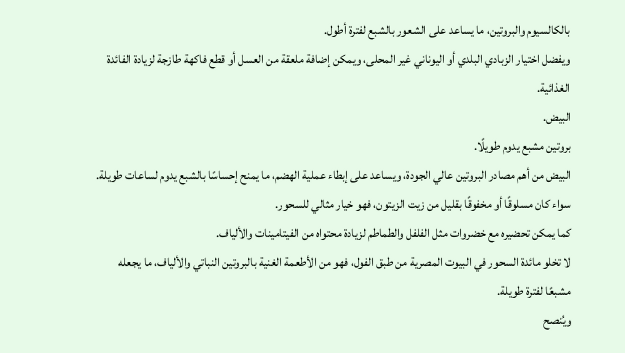بالكالسيوم والبروتين، ما يساعد على الشعور بالشبع لفترة أطول.
ويفضل اختيار الزبادي البلدي أو اليوناني غير المحلى، ويمكن إضافة ملعقة من العسل أو قطع فاكهة طازجة لزيادة الفائدة الغذائية.
البيض.
بروتين مشبع يدوم طويلًا.
البيض من أهم مصادر البروتين عالي الجودة، ويساعد على إبطاء عملية الهضم، ما يمنح إحساسًا بالشبع يدوم لساعات طويلة.
سواء كان مسلوقًا أو مخفوقًا بقليل من زيت الزيتون، فهو خيار مثالي للسحور.
كما يمكن تحضيره مع خضروات مثل الفلفل والطماطم لزيادة محتواه من الفيتامينات والألياف.
لا تخلو مائدة السحور في البيوت المصرية من طبق الفول، فهو من الأطعمة الغنية بالبروتين النباتي والألياف، ما يجعله مشبعًا لفترة طويلة.
ويُنصح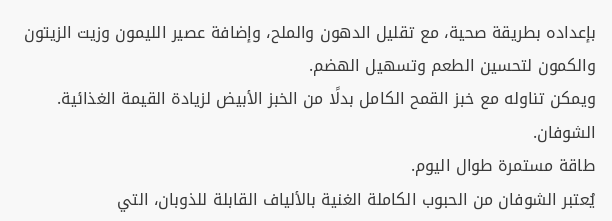بإعداده بطريقة صحية، مع تقليل الدهون والملح، وإضافة عصير الليمون وزيت الزيتون والكمون لتحسين الطعم وتسهيل الهضم.
ويمكن تناوله مع خبز القمح الكامل بدلًا من الخبز الأبيض لزيادة القيمة الغذائية.
الشوفان.
طاقة مستمرة طوال اليوم.
يُعتبر الشوفان من الحبوب الكاملة الغنية بالألياف القابلة للذوبان، التي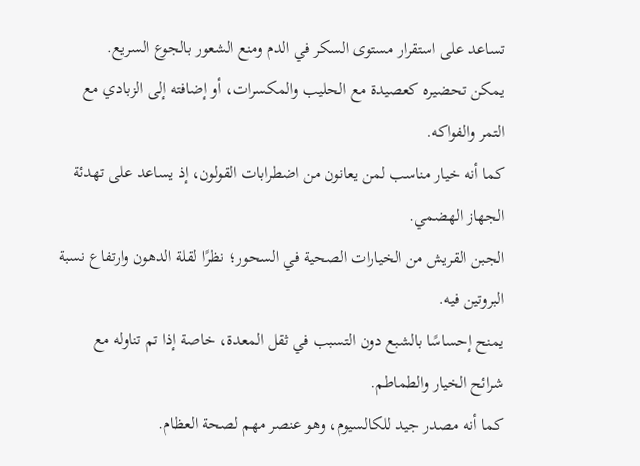تساعد على استقرار مستوى السكر في الدم ومنع الشعور بالجوع السريع.
يمكن تحضيره كعصيدة مع الحليب والمكسرات، أو إضافته إلى الزبادي مع التمر والفواكه.
كما أنه خيار مناسب لمن يعانون من اضطرابات القولون، إذ يساعد على تهدئة الجهاز الهضمي.
الجبن القريش من الخيارات الصحية في السحور؛ نظرًا لقلة الدهون وارتفاع نسبة البروتين فيه.
يمنح إحساسًا بالشبع دون التسبب في ثقل المعدة، خاصة إذا تم تناوله مع شرائح الخيار والطماطم.
كما أنه مصدر جيد للكالسيوم، وهو عنصر مهم لصحة العظام.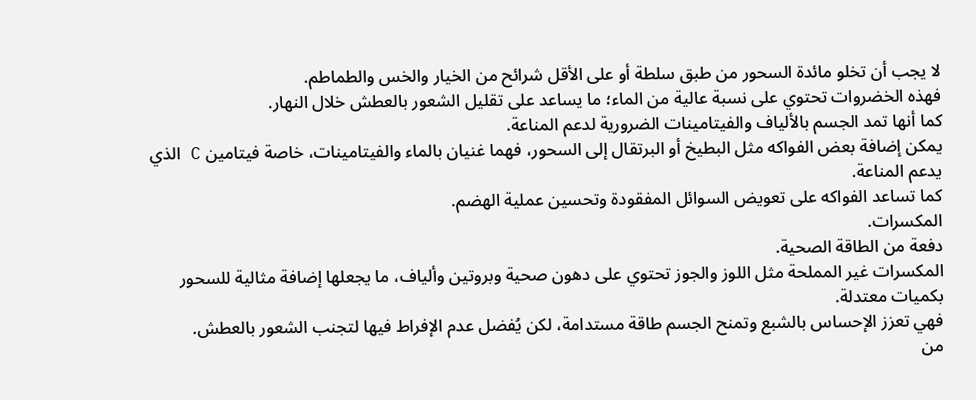لا يجب أن تخلو مائدة السحور من طبق سلطة أو على الأقل شرائح من الخيار والخس والطماطم.
فهذه الخضروات تحتوي على نسبة عالية من الماء؛ ما يساعد على تقليل الشعور بالعطش خلال النهار.
كما أنها تمد الجسم بالألياف والفيتامينات الضرورية لدعم المناعة.
يمكن إضافة بعض الفواكه مثل البطيخ أو البرتقال إلى السحور، فهما غنيان بالماء والفيتامينات، خاصة فيتامين C الذي يدعم المناعة.
كما تساعد الفواكه على تعويض السوائل المفقودة وتحسين عملية الهضم.
المكسرات.
دفعة من الطاقة الصحية.
المكسرات غير المملحة مثل اللوز والجوز تحتوي على دهون صحية وبروتين وألياف، ما يجعلها إضافة مثالية للسحور بكميات معتدلة.
فهي تعزز الإحساس بالشبع وتمنح الجسم طاقة مستدامة، لكن يُفضل عدم الإفراط فيها لتجنب الشعور بالعطش.
من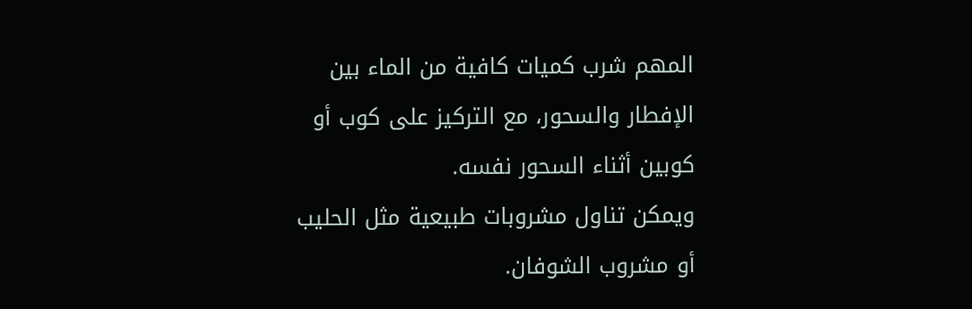المهم شرب كميات كافية من الماء بين الإفطار والسحور، مع التركيز على كوب أو كوبين أثناء السحور نفسه.
ويمكن تناول مشروبات طبيعية مثل الحليب أو مشروب الشوفان.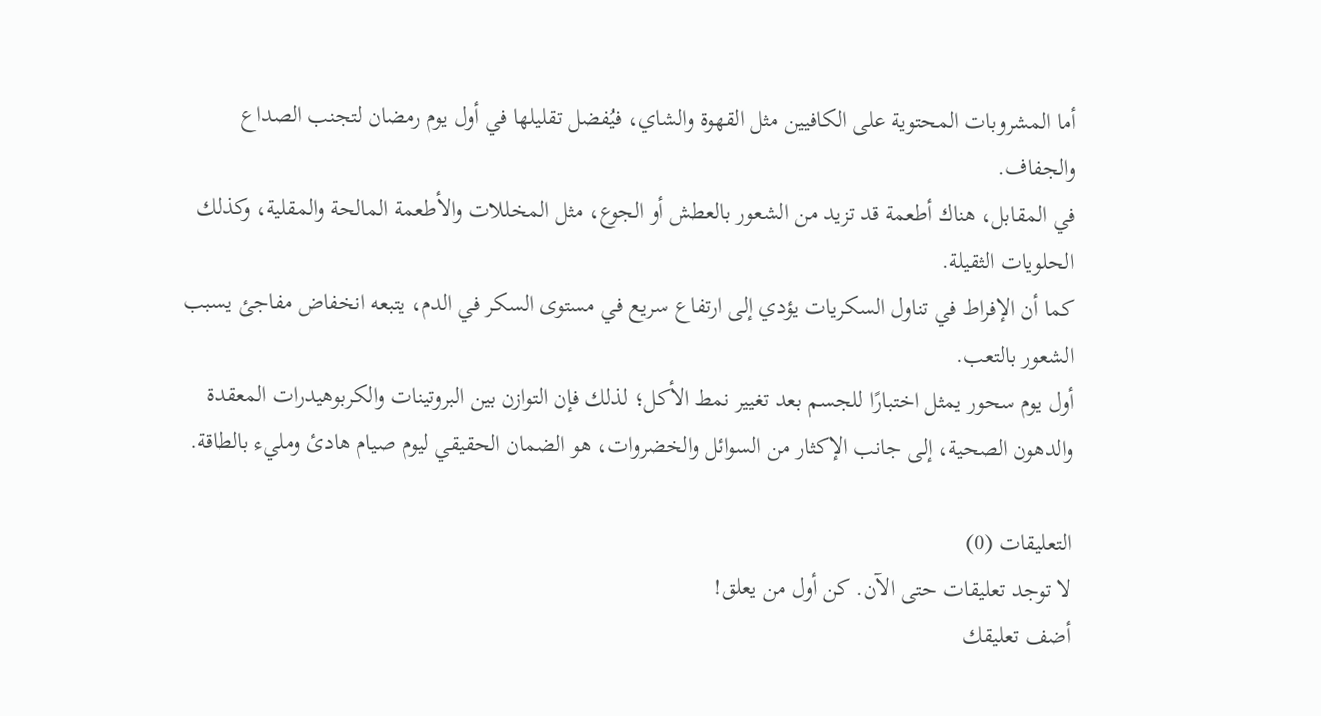أما المشروبات المحتوية على الكافيين مثل القهوة والشاي، فيُفضل تقليلها في أول يوم رمضان لتجنب الصداع والجفاف.
في المقابل، هناك أطعمة قد تزيد من الشعور بالعطش أو الجوع، مثل المخللات والأطعمة المالحة والمقلية، وكذلك الحلويات الثقيلة.
كما أن الإفراط في تناول السكريات يؤدي إلى ارتفاع سريع في مستوى السكر في الدم، يتبعه انخفاض مفاجئ يسبب الشعور بالتعب.
أول يوم سحور يمثل اختبارًا للجسم بعد تغيير نمط الأكل؛ لذلك فإن التوازن بين البروتينات والكربوهيدرات المعقدة والدهون الصحية، إلى جانب الإكثار من السوائل والخضروات، هو الضمان الحقيقي ليوم صيام هادئ ومليء بالطاقة.

التعليقات (0)
لا توجد تعليقات حتى الآن. كن أول من يعلق!
أضف تعليقك